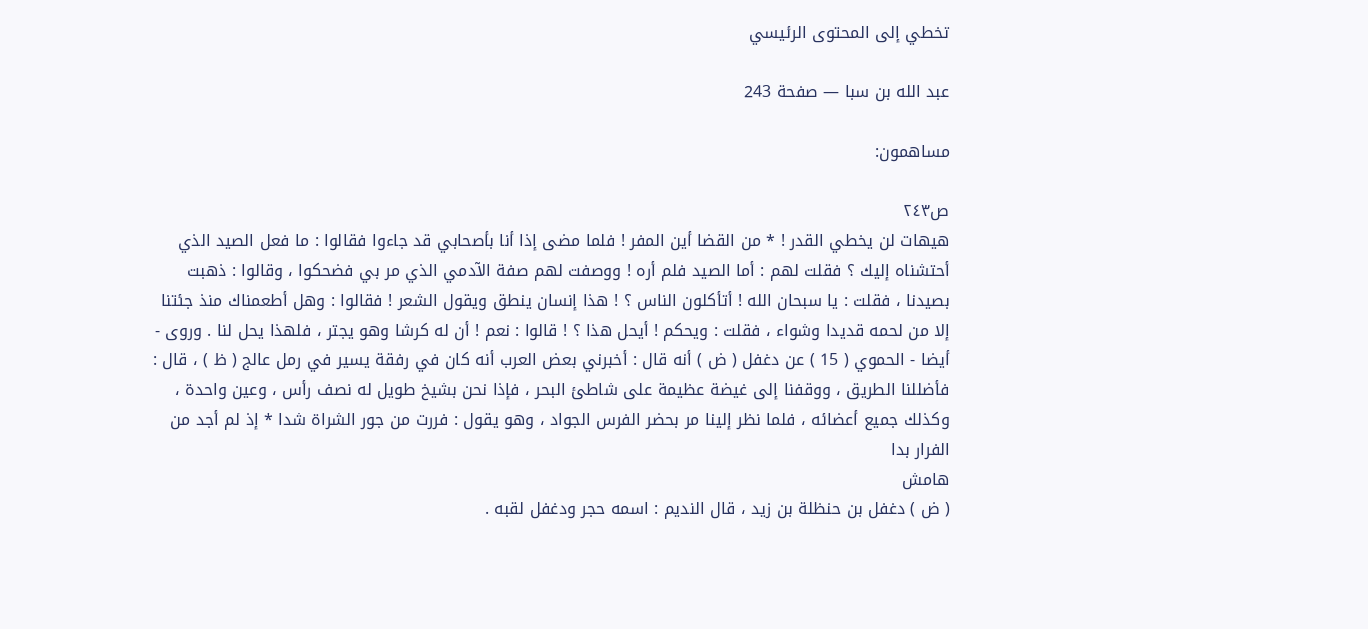تخطي إلى المحتوى الرئيسي

عبد الله بن سبا — صفحة 243

مساهمون:

ص٢٤٣
هيهات لن يخطي القدر ! * من القضا أين المفر ! فلما مضى إذا أنا بأصحابي قد جاءوا فقالوا : ما فعل الصيد الذي أحتشناه إليك ؟ فقلت لهم : أما الصيد فلم أره ! ووصفت لهم صفة الآدمي الذي مر بي فضحكوا ، وقالوا : ذهبت بصيدنا ، فقلت : يا سبحان الله ! أتأكلون الناس ؟ ! هذا إنسان ينطق ويقول الشعر ! فقالوا : وهل أطعمناك منذ جئتنا إلا من لحمه قديدا وشواء ، فقلت : ويحكم ! أيحل هذا ؟ ! قالوا : نعم ! أن له كرشا وهو يجتر ، فلهذا يحل لنا . وروى - أيضا - الحموي ( 15 ) عن دغفل ( ض ) أنه قال : أخبرني بعض العرب أنه كان في رفقة يسير في رمل عالج ( ظ ) ، قال : فأضللنا الطريق ، ووقفنا إلى غيضة عظيمة على شاطئ البحر ، فإذا نحن بشيخ طويل له نصف رأس ، وعين واحدة ، وكذلك جميع أعضائه ، فلما نظر إلينا مر بحضر الفرس الجواد ، وهو يقول : فررت من جور الشراة شدا * إذ لم أجد من الفرار بدا
هامش
( ض ) دغفل بن حنظلة بن زيد ، قال النديم : اسمه حجر ودغفل لقبه .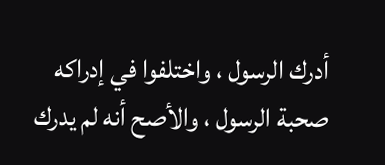أدرك الرسول ، واختلفوا في إدراكه صحبة الرسول ، والأصح أنه لم يدرك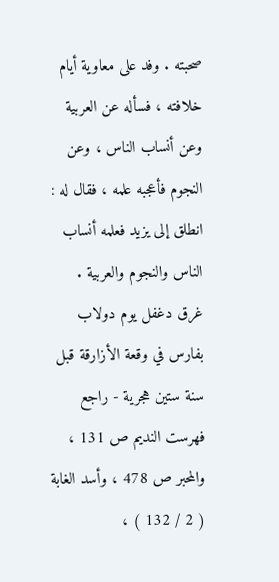صحبته . وفد على معاوية أيام خلافته ، فسأله عن العربية وعن أنساب الناس ، وعن النجوم فأعجبه علمه ، فقال له : انطلق إلى يزيد فعلمه أنساب الناس والنجوم والعربية . غرق دغفل يوم دولاب بفارس في وقعة الأزارقة قبل سنة ستين هجرية - راجع فهرست النديم ص 131 ، والمحبر ص 478 ، وأسد الغابة ( 2 / 132 ) ،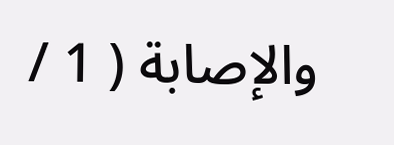والإصابة ( 1 /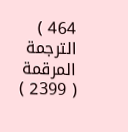464 ) الترجمة المرقمة ( 2399 )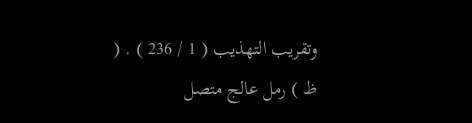وتقريب التهذيب ( 1 / 236 ) . ( ظ ) رمل عالج متصل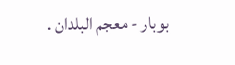بوبار - معجم البلدان .